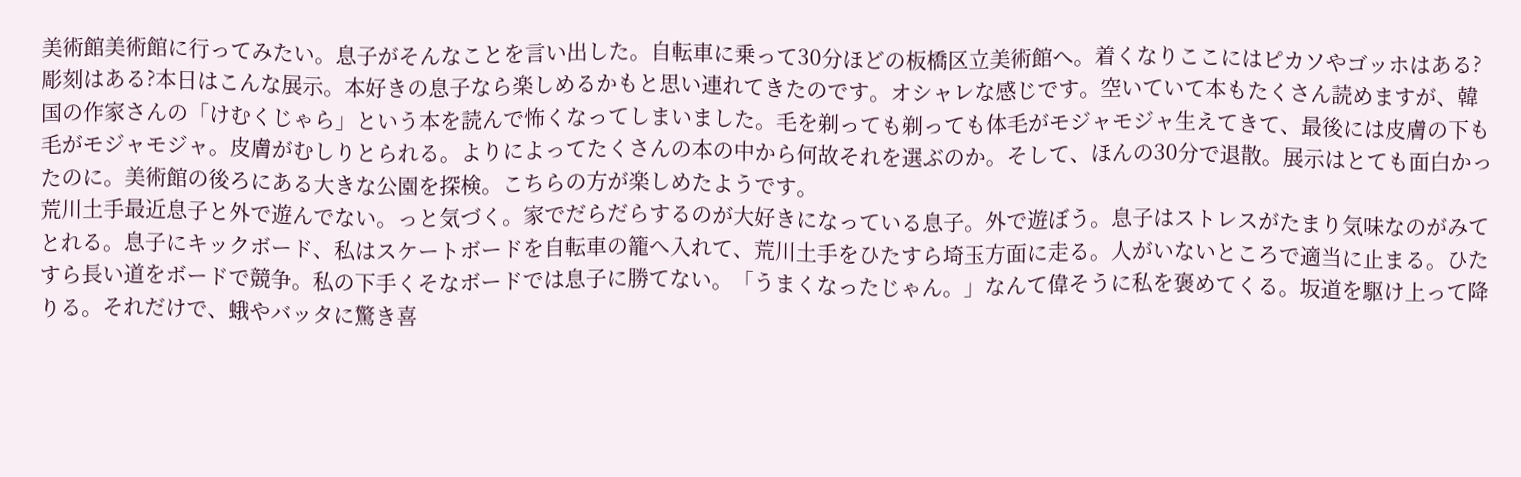美術館美術館に行ってみたい。息子がそんなことを言い出した。自転車に乗って30分ほどの板橋区立美術館へ。着くなりここにはピカソやゴッホはある?彫刻はある?本日はこんな展示。本好きの息子なら楽しめるかもと思い連れてきたのです。オシャレな感じです。空いていて本もたくさん読めますが、韓国の作家さんの「けむくじゃら」という本を読んで怖くなってしまいました。毛を剃っても剃っても体毛がモジャモジャ生えてきて、最後には皮膚の下も毛がモジャモジャ。皮膚がむしりとられる。よりによってたくさんの本の中から何故それを選ぶのか。そして、ほんの30分で退散。展示はとても面白かったのに。美術館の後ろにある大きな公園を探検。こちらの方が楽しめたようです。
荒川土手最近息子と外で遊んでない。っと気づく。家でだらだらするのが大好きになっている息子。外で遊ぼう。息子はストレスがたまり気味なのがみてとれる。息子にキックボード、私はスケートボードを自転車の籠へ入れて、荒川土手をひたすら埼玉方面に走る。人がいないところで適当に止まる。ひたすら長い道をボードで競争。私の下手くそなボードでは息子に勝てない。「うまくなったじゃん。」なんて偉そうに私を褒めてくる。坂道を駆け上って降りる。それだけで、蛾やバッタに驚き喜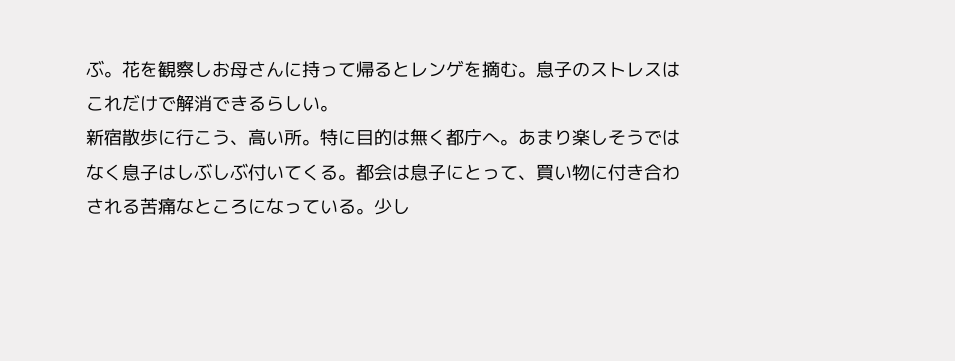ぶ。花を観察しお母さんに持って帰るとレンゲを摘む。息子のストレスはこれだけで解消できるらしい。
新宿散歩に行こう、高い所。特に目的は無く都庁へ。あまり楽しそうではなく息子はしぶしぶ付いてくる。都会は息子にとって、買い物に付き合わされる苦痛なところになっている。少し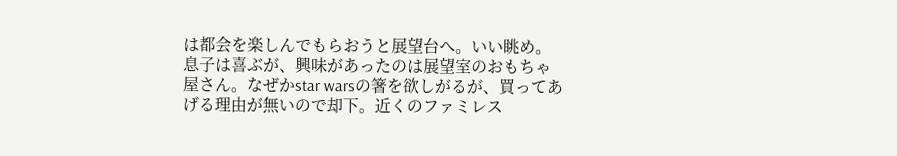は都会を楽しんでもらおうと展望台へ。いい眺め。息子は喜ぶが、興味があったのは展望室のおもちゃ屋さん。なぜかstar warsの箸を欲しがるが、買ってあげる理由が無いので却下。近くのファミレス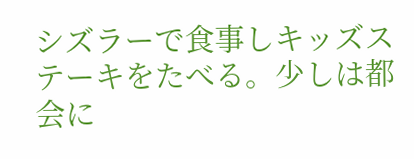シズラーで食事しキッズステーキをたべる。少しは都会に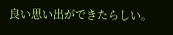良い思い出ができたらしい。